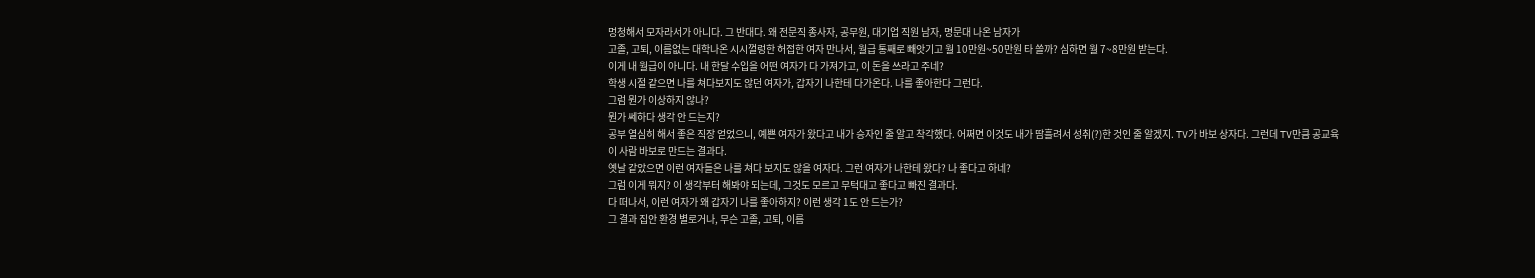멍청해서 모자라서가 아니다. 그 반대다. 왜 전문직 종사자, 공무원, 대기업 직원 남자, 명문대 나온 남자가
고졸, 고퇴, 이름없는 대학나온 시시껄렁한 허접한 여자 만나서, 월급 통째로 빼앗기고 월 10만원~50만원 타 쓸까? 심하면 월 7~8만원 받는다.
이게 내 월급이 아니다. 내 한달 수입을 어떤 여자가 다 가져가고, 이 돈을 쓰라고 주네?
학생 시절 같으면 나를 쳐다보지도 않던 여자가, 갑자기 나한테 다가온다. 나를 좋아한다 그런다.
그럼 뭔가 이상하지 않나?
뭔가 쎄하다 생각 안 드는지?
공부 열심히 해서 좋은 직장 얻었으니, 예쁜 여자가 왔다고 내가 승자인 줄 알고 착각했다. 어쩌면 이것도 내가 땀흘려서 성취(?)한 것인 줄 알겠지. TV가 바보 상자다. 그런데 TV만큼 공교육이 사람 바보로 만드는 결과다.
옛날 같았으면 이런 여자들은 나를 쳐다 보지도 않을 여자다. 그런 여자가 나한테 왔다? 나 좋다고 하네?
그럼 이게 뭐지? 이 생각부터 해봐야 되는데, 그것도 모르고 무턱대고 좋다고 빠진 결과다.
다 떠나서, 이런 여자가 왜 갑자기 나를 좋아하지? 이런 생각 1도 안 드는가?
그 결과 집안 환경 별로거나, 무슨 고졸, 고퇴, 이름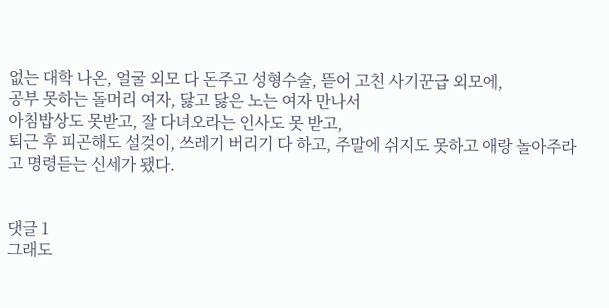없는 대학 나온, 얼굴 외모 다 돈주고 성형수술, 뜯어 고친 사기꾼급 외모에,
공부 못하는 돌머리 여자, 닳고 닳은 노는 여자 만나서
아침밥상도 못받고, 잘 다녀오라는 인사도 못 받고,
퇴근 후 피곤해도 설겆이, 쓰레기 버리기 다 하고, 주말에 쉬지도 못하고 애랑 놀아주라고 명령듣는 신세가 됐다.


댓글 1
그래도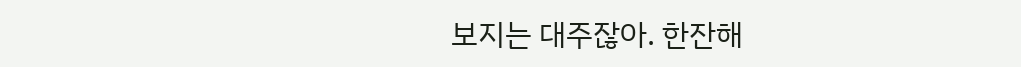보지는 대주잖아. 한잔해